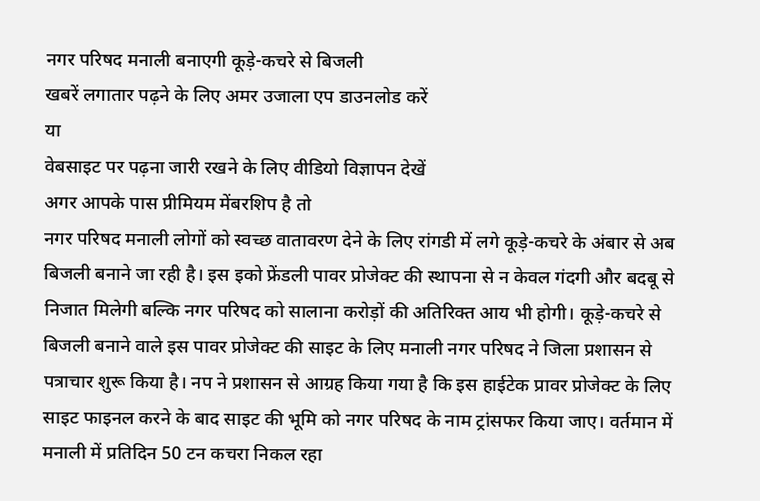नगर परिषद मनाली बनाएगी कूड़े-कचरे से बिजली
खबरें लगातार पढ़ने के लिए अमर उजाला एप डाउनलोड करें
या
वेबसाइट पर पढ़ना जारी रखने के लिए वीडियो विज्ञापन देखें
अगर आपके पास प्रीमियम मेंबरशिप है तो
नगर परिषद मनाली लोगों को स्वच्छ वातावरण देने के लिए रांगडी में लगे कूड़े-कचरे के अंबार से अब बिजली बनाने जा रही है। इस इको फ्रेंडली पावर प्रोजेक्ट की स्थापना से न केवल गंदगी और बदबू से निजात मिलेगी बल्कि नगर परिषद को सालाना करोड़ों की अतिरिक्त आय भी होगी। कूड़े-कचरे से बिजली बनाने वाले इस पावर प्रोजेक्ट की साइट के लिए मनाली नगर परिषद ने जिला प्रशासन से पत्राचार शुरू किया है। नप ने प्रशासन से आग्रह किया गया है कि इस हाईटेक प्रावर प्रोजेक्ट के लिए साइट फाइनल करने के बाद साइट की भूमि को नगर परिषद के नाम ट्रांसफर किया जाए। वर्तमान में मनाली में प्रतिदिन 50 टन कचरा निकल रहा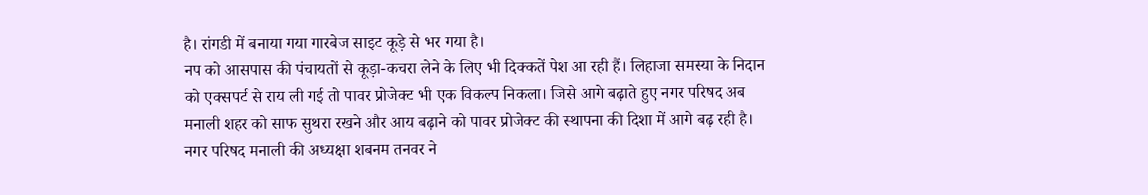है। रांगडी में बनाया गया गारबेज साइट कूड़े से भर गया है।
नप को आसपास की पंचायतों से कूड़ा-कचरा लेने के लिए भी दिक्कतें पेश आ रही हैं। लिहाजा समस्या के निदान को एक्सपर्ट से राय ली गई तो पावर प्रोजेक्ट भी एक विकल्प निकला। जिसे आगे बढ़ाते हुए नगर परिषद अब मनाली शहर को साफ सुथरा रखने और आय बढ़ाने को पावर प्रोजेक्ट की स्थापना की दिशा में आगे बढ़ रही है। नगर परिषद मनाली की अध्यक्षा शबनम तनवर ने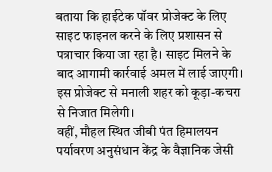बताया कि हाईटेक पॉवर प्रोजेक्ट के लिए साइट फाइनल करने के लिए प्रशासन से पत्राचार किया जा रहा है। साइट मिलने के बाद आगामी कार्रवाई अमल में लाई जाएगी। इस प्रोजेक्ट से मनाली शहर को कूड़ा-कचरा से निजात मिलेगी।
वहीं, मौहल स्थित जीबी पंत हिमालयन पर्यावरण अनुसंधान केंद्र के वैज्ञानिक जेसी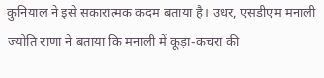कुनियाल ने इसे सकारात्मक कदम बताया है। उधर, एसडीएम मनाली ज्योति राणा ने बताया कि मनाली में कूड़ा-कचरा की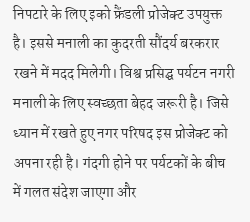निपटारे के लिए इको फ्रैंडली प्रोजेक्ट उपयुक्त है। इससे मनाली का कुदरती सौंदर्य बरकरार रखने में मदद मिलेगी। विश्व प्रसिद्घ पर्यटन नगरी मनाली के लिए स्वच्छता बेहद जरूरी है। जिसे ध्यान में रखते हुए नगर परिषद इस प्रोजेक्ट को अपना रही है। गंदगी होने पर पर्यटकों के बीच में गलत संदेश जाएगा और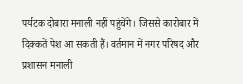पर्यटक दोबारा मनाली नहीं पहुंचेंगे। जिससे कारोबार में दिक्कतें पेश आ सकती हैं। वर्तमान में नगर परिषद और प्रशासन मनाली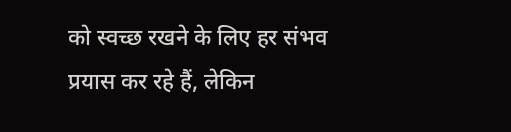को स्वच्छ रखने के लिए हर संभव प्रयास कर रहे हैं, लेकिन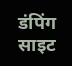डंपिंग साइट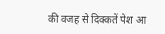की वजह से दिक्कतें पेश आ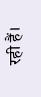रही हैं।